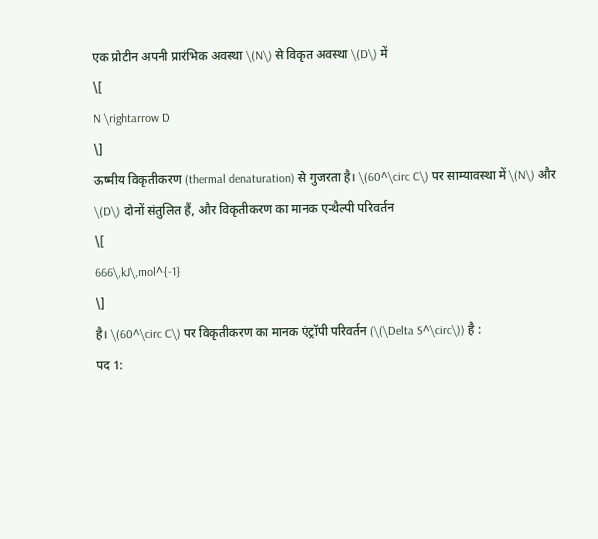एक प्रोटीन अपनी प्रारंभिक अवस्था \(N\) से विकृत अवस्था \(D\) में
\[
N \rightarrow D
\]
ऊष्मीय विकृतीकरण (thermal denaturation) से गुजरता है। \(60^\circ C\) पर साम्यावस्था में \(N\) और \(D\) दोनों संतुलित हैं, और विकृतीकरण का मानक एन्थैल्पी परिवर्तन
\[
666\,kJ\,mol^{-1}
\]
है। \(60^\circ C\) पर विकृतीकरण का मानक एंट्रॉपी परिवर्तन (\(\Delta S^\circ\)) है :
पद 1: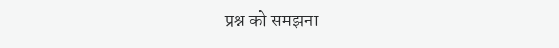प्रश्न को समझना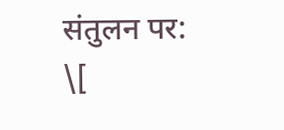संतुलन पर:
\[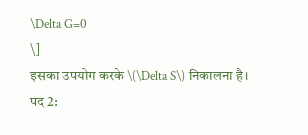\Delta G=0
\]
इसका उपयोग करके \(\Delta S\) निकालना है।
पद 2: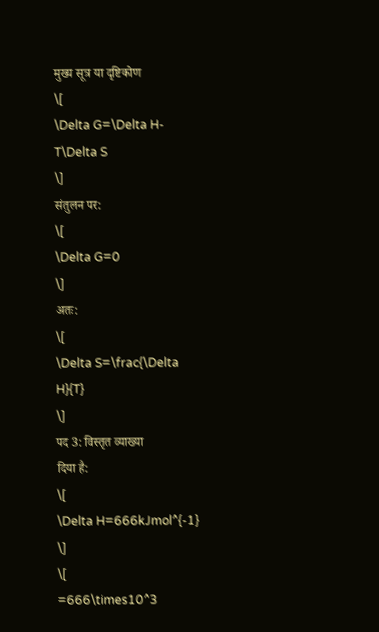मुख्य सूत्र या दृष्टिकोण
\[
\Delta G=\Delta H-T\Delta S
\]
संतुलन पर:
\[
\Delta G=0
\]
अतः:
\[
\Delta S=\frac{\Delta H}{T}
\]
पद 3: विस्तृत व्याख्या
दिया है:
\[
\Delta H=666kJmol^{-1}
\]
\[
=666\times10^3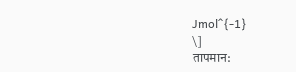Jmol^{-1}
\]
तापमान: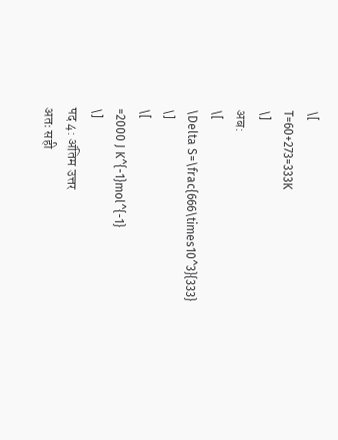\[
T=60+273=333K
\]
अब:
\[
\Delta S=\frac{666\times10^3}{333}
\]
\[
=2000 J K^{-1}mol^{-1}
\]
पद 4: अंतिम उत्तर
अतः सही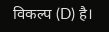विकल्प (D) है।